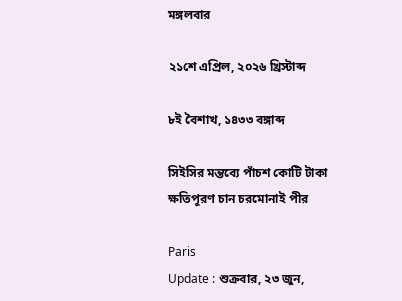মঙ্গলবার

২১শে এপ্রিল, ২০২৬ খ্রিস্টাব্দ

৮ই বৈশাখ, ১৪৩৩ বঙ্গাব্দ

সিইসির মন্তব্যে পাঁচশ কোটি টাকা ক্ষতিপূরণ চান চরমোনাই পীর

Paris
Update : শুক্রবার, ২৩ জুন,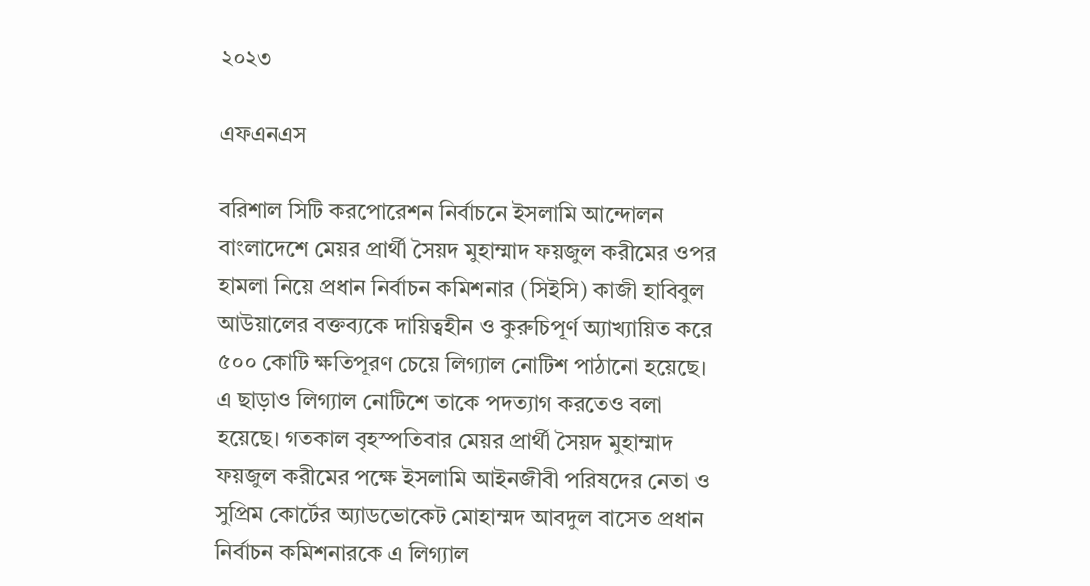২০২৩

এফএনএস

বরিশাল সিটি করপোরেশন নির্বাচনে ইসলামি আন্দোলন বাংলাদেশে মেয়র প্রার্থী সৈয়দ মুহাম্মাদ ফয়জুল করীমের ওপর হামলা নিয়ে প্রধান নির্বাচন কমিশনার (সিইসি) কাজী হাবিবুল আউয়ালের বক্তব্যকে দায়িত্বহীন ও কুরুচিপূর্ণ অ্যাখ্যায়িত করে ৫০০ কোটি ক্ষতিপূরণ চেয়ে লিগ্যাল নোটিশ পাঠানো হয়েছে। এ ছাড়াও লিগ্যাল নোটিশে তাকে পদত্যাগ করতেও বলা হয়েছে। গতকাল বৃহস্পতিবার মেয়র প্রার্থী সৈয়দ মুহাম্মাদ ফয়জুল করীমের পক্ষে ইসলামি আইনজীবী পরিষদের নেতা ও সুপ্রিম কোর্টের অ্যাডভোকেট মোহাম্মদ আবদুল বাসেত প্রধান নির্বাচন কমিশনারকে এ লিগ্যাল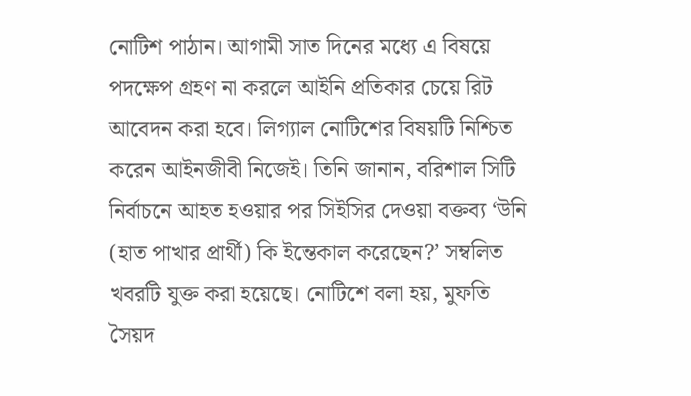নোটিশ পাঠান। আগামী সাত দিনের মধ্যে এ বিষয়ে পদক্ষেপ গ্রহণ না করলে আইনি প্রতিকার চেয়ে রিট আবেদন করা হবে। লিগ্যাল নোটিশের বিষয়টি নিশ্চিত করেন আইনজীবী নিজেই। তিনি জানান, বরিশাল সিটি নির্বাচনে আহত হওয়ার পর সিইসির দেওয়া বক্তব্য ‘উনি (হাত পাখার প্রার্থী) কি ইন্তেকাল করেছেন?’ সম্বলিত খবরটি যুক্ত করা হয়েছে। নোটিশে বলা হয়, মুফতি সৈয়দ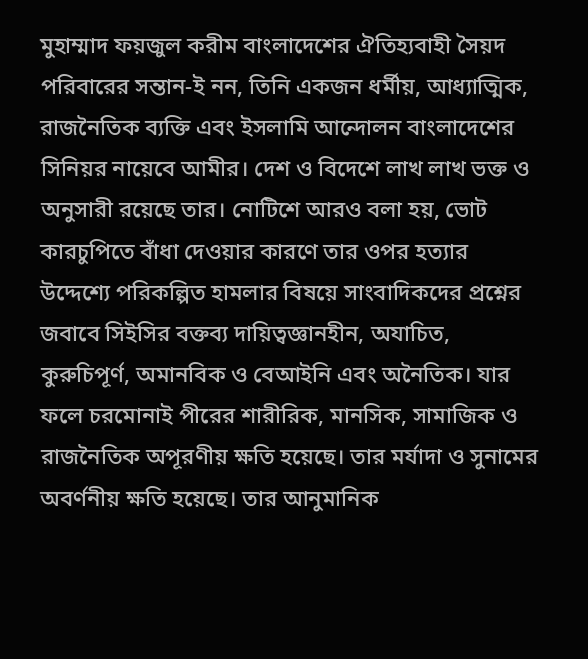মুহাম্মাদ ফয়জুল করীম বাংলাদেশের ঐতিহ্যবাহী সৈয়দ পরিবারের সন্তান-ই নন, তিনি একজন ধর্মীয়, আধ্যাত্মিক, রাজনৈতিক ব্যক্তি এবং ইসলামি আন্দোলন বাংলাদেশের সিনিয়র নায়েবে আমীর। দেশ ও বিদেশে লাখ লাখ ভক্ত ও অনুসারী রয়েছে তার। নোটিশে আরও বলা হয়, ভোট কারচুপিতে বাঁধা দেওয়ার কারণে তার ওপর হত্যার উদ্দেশ্যে পরিকল্পিত হামলার বিষয়ে সাংবাদিকদের প্রশ্নের জবাবে সিইসির বক্তব্য দায়িত্বজ্ঞানহীন, অযাচিত, কুরুচিপূর্ণ, অমানবিক ও বেআইনি এবং অনৈতিক। যার ফলে চরমোনাই পীরের শারীরিক, মানসিক, সামাজিক ও রাজনৈতিক অপূরণীয় ক্ষতি হয়েছে। তার মর্যাদা ও সুনামের অবর্ণনীয় ক্ষতি হয়েছে। তার আনুমানিক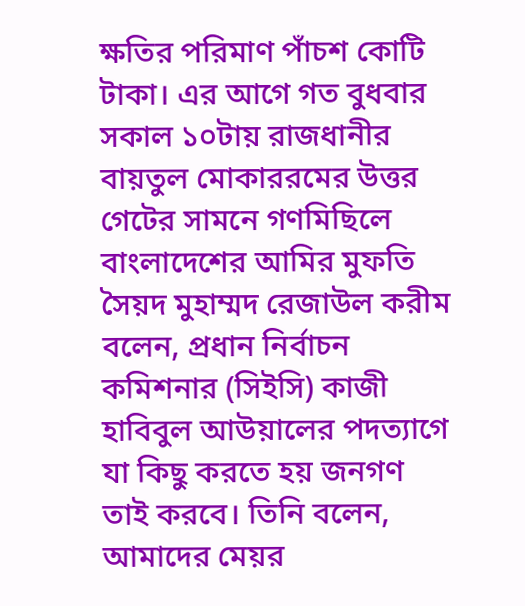ক্ষতির পরিমাণ পাঁচশ কোটি টাকা। এর আগে গত বুধবার সকাল ১০টায় রাজধানীর বায়তুল মোকাররমের উত্তর গেটের সামনে গণমিছিলে বাংলাদেশের আমির মুফতি সৈয়দ মুহাম্মদ রেজাউল করীম বলেন, প্রধান নির্বাচন কমিশনার (সিইসি) কাজী হাবিবুল আউয়ালের পদত্যাগে যা কিছু করতে হয় জনগণ তাই করবে। তিনি বলেন, আমাদের মেয়র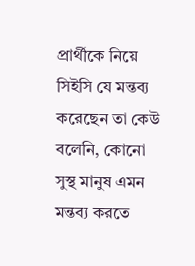প্রার্থীকে নিয়ে সিইসি যে মন্তব্য করেছেন তা কেউ বলেনি, কোনো সুস্থ মানুষ এমন মন্তব্য করতে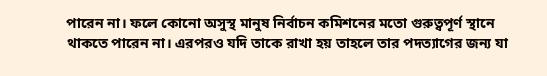পারেন না। ফলে কোনো অসুস্থ মানুষ নির্বাচন কমিশনের মতো গুরুত্বপূর্ণ স্থানে থাকতে পারেন না। এরপরও যদি তাকে রাখা হয় তাহলে তার পদত্যাগের জন্য যা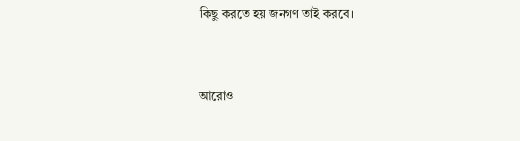কিছু করতে হয় জনগণ তাই করবে।


আরোও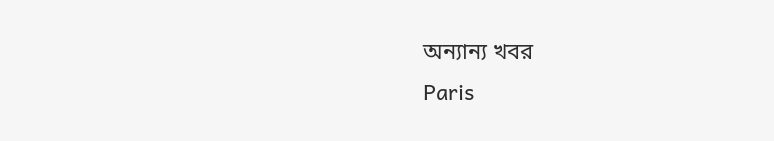অন্যান্য খবর
Paris